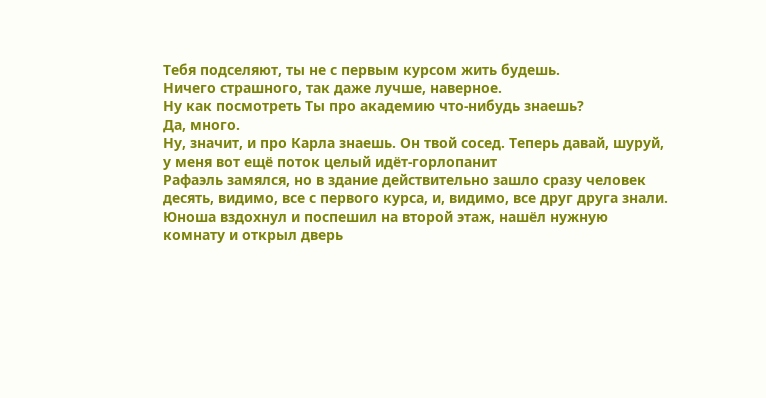Тебя подселяют, ты не с первым курсом жить будешь.
Ничего страшного, так даже лучше, наверное.
Ну как посмотреть Ты про академию что-нибудь знаешь?
Да, много.
Ну, значит, и про Карла знаешь. Он твой сосед. Теперь давай, шуруй, у меня вот ещё поток целый идёт-горлопанит
Рафаэль замялся, но в здание действительно зашло сразу человек десять, видимо, все с первого курса, и, видимо, все друг друга знали. Юноша вздохнул и поспешил на второй этаж, нашёл нужную комнату и открыл дверь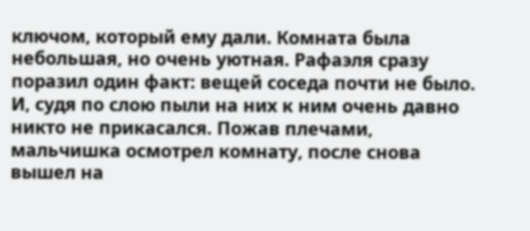ключом, который ему дали. Комната была небольшая, но очень уютная. Рафаэля сразу поразил один факт: вещей соседа почти не было. И, судя по слою пыли на них к ним очень давно никто не прикасался. Пожав плечами, мальчишка осмотрел комнату, после снова вышел на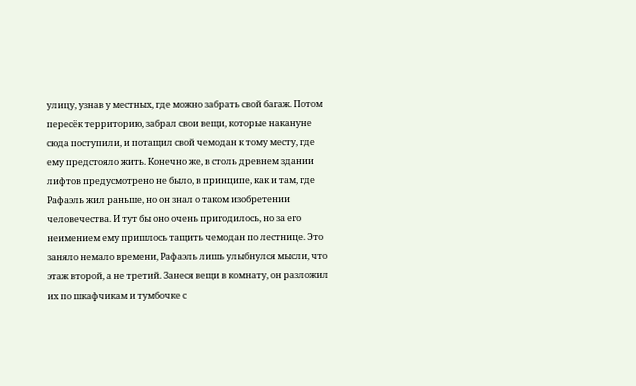улицу, узнав у местных, где можно забрать свой багаж. Потом пересёк территорию, забрал свои вещи, которые накануне сюда поступили, и потащил свой чемодан к тому месту, где ему предстояло жить. Конечно же, в столь древнем здании лифтов предусмотрено не было, в принципе, как и там, где Рафаэль жил раньше, но он знал о таком изобретении человечества. И тут бы оно очень пригодилось, но за его неимением ему пришлось тащить чемодан по лестнице. Это заняло немало времени, Рафаэль лишь улыбнулся мысли, что этаж второй, а не третий. Занеся вещи в комнату, он разложил их по шкафчикам и тумбочке с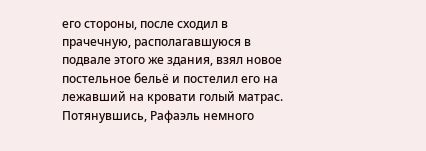его стороны, после сходил в прачечную, располагавшуюся в подвале этого же здания, взял новое постельное бельё и постелил его на лежавший на кровати голый матрас. Потянувшись, Рафаэль немного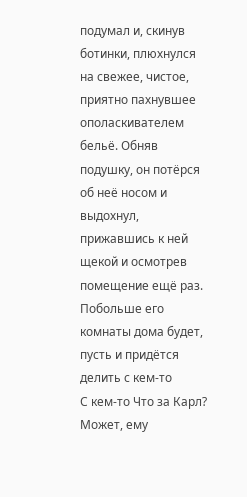подумал и, скинув ботинки, плюхнулся на свежее, чистое, приятно пахнувшее ополаскивателем бельё. Обняв подушку, он потёрся об неё носом и выдохнул, прижавшись к ней щекой и осмотрев помещение ещё раз. Побольше его комнаты дома будет, пусть и придётся делить с кем-то
С кем-то Что за Карл? Может, ему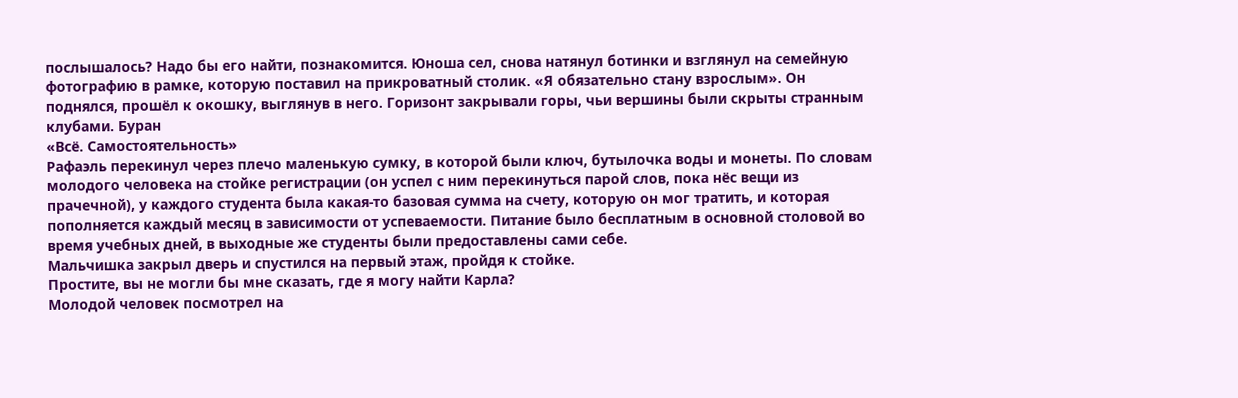послышалось? Надо бы его найти, познакомится. Юноша сел, снова натянул ботинки и взглянул на семейную фотографию в рамке, которую поставил на прикроватный столик. «Я обязательно стану взрослым». Он поднялся, прошёл к окошку, выглянув в него. Горизонт закрывали горы, чьи вершины были скрыты странным клубами. Буран
«Всё. Самостоятельность»
Рафаэль перекинул через плечо маленькую сумку, в которой были ключ, бутылочка воды и монеты. По словам молодого человека на стойке регистрации (он успел с ним перекинуться парой слов, пока нёс вещи из прачечной), у каждого студента была какая-то базовая сумма на счету, которую он мог тратить, и которая пополняется каждый месяц в зависимости от успеваемости. Питание было бесплатным в основной столовой во время учебных дней, в выходные же студенты были предоставлены сами себе.
Мальчишка закрыл дверь и спустился на первый этаж, пройдя к стойке.
Простите, вы не могли бы мне сказать, где я могу найти Карла?
Молодой человек посмотрел на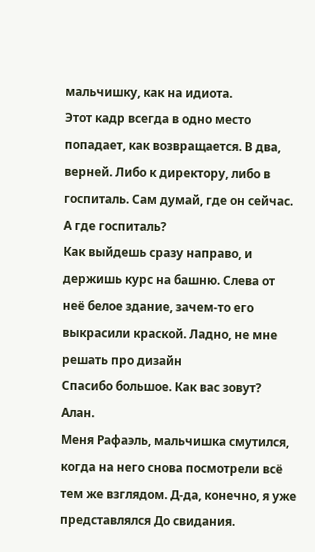мальчишку, как на идиота.
Этот кадр всегда в одно место попадает, как возвращается. В два, верней. Либо к директору, либо в госпиталь. Сам думай, где он сейчас.
А где госпиталь?
Как выйдешь сразу направо, и держишь курс на башню. Слева от неё белое здание, зачем-то его выкрасили краской. Ладно, не мне решать про дизайн
Спасибо большое. Как вас зовут?
Алан.
Меня Рафаэль, мальчишка смутился, когда на него снова посмотрели всё тем же взглядом. Д-да, конечно, я уже представлялся До свидания.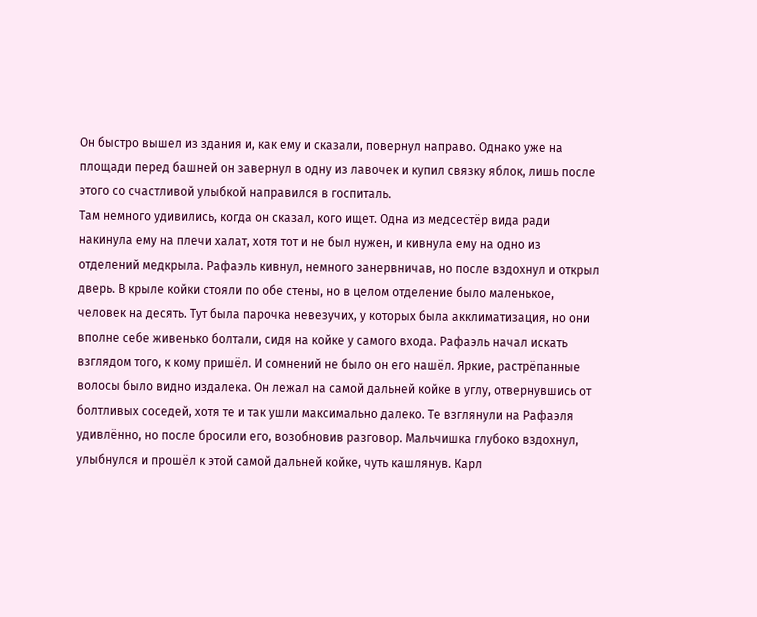Он быстро вышел из здания и, как ему и сказали, повернул направо. Однако уже на площади перед башней он завернул в одну из лавочек и купил связку яблок, лишь после этого со счастливой улыбкой направился в госпиталь.
Там немного удивились, когда он сказал, кого ищет. Одна из медсестёр вида ради накинула ему на плечи халат, хотя тот и не был нужен, и кивнула ему на одно из отделений медкрыла. Рафаэль кивнул, немного занервничав, но после вздохнул и открыл дверь. В крыле койки стояли по обе стены, но в целом отделение было маленькое, человек на десять. Тут была парочка невезучих, у которых была акклиматизация, но они вполне себе живенько болтали, сидя на койке у самого входа. Рафаэль начал искать взглядом того, к кому пришёл. И сомнений не было он его нашёл. Яркие, растрёпанные волосы было видно издалека. Он лежал на самой дальней койке в углу, отвернувшись от болтливых соседей, хотя те и так ушли максимально далеко. Те взглянули на Рафаэля удивлённо, но после бросили его, возобновив разговор. Мальчишка глубоко вздохнул, улыбнулся и прошёл к этой самой дальней койке, чуть кашлянув. Карл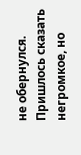не обернулся. Пришлось сказать негромкое, но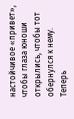настойчивое «привет», чтобы глаза юноши открылись, чтобы тот обернулся к нему.
Теперь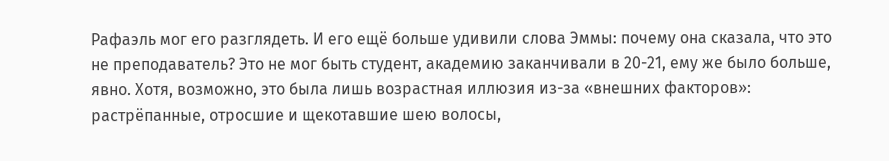Рафаэль мог его разглядеть. И его ещё больше удивили слова Эммы: почему она сказала, что это не преподаватель? Это не мог быть студент, академию заканчивали в 20-21, ему же было больше, явно. Хотя, возможно, это была лишь возрастная иллюзия из-за «внешних факторов»: растрёпанные, отросшие и щекотавшие шею волосы,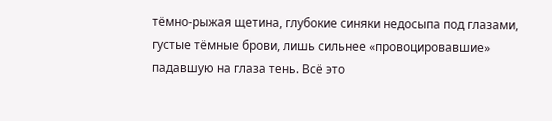тёмно-рыжая щетина, глубокие синяки недосыпа под глазами, густые тёмные брови, лишь сильнее «провоцировавшие» падавшую на глаза тень. Всё это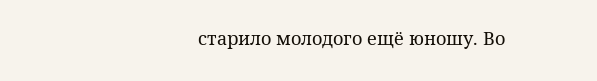старило молодого ещё юношу. Во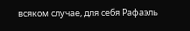всяком случае, для себя Рафаэль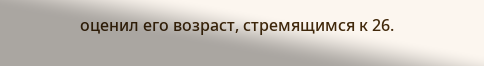оценил его возраст, стремящимся к 26.